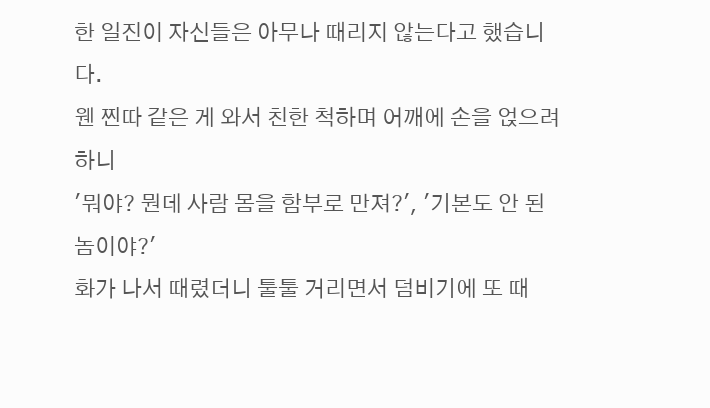한 일진이 자신들은 아무나 때리지 않는다고 했습니다.
웬 찐따 같은 게 와서 친한 척하며 어깨에 손을 얹으려 하니
'뭐야? 뭔데 사람 몸을 함부로 만져?', '기본도 안 된 놈이야?'
화가 나서 때렸더니 툴툴 거리면서 덤비기에 또 때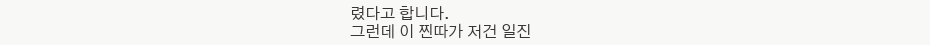렸다고 합니다.
그런데 이 찐따가 저건 일진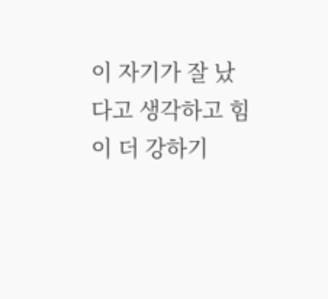이 자기가 잘 났다고 생각하고 힘이 더 강하기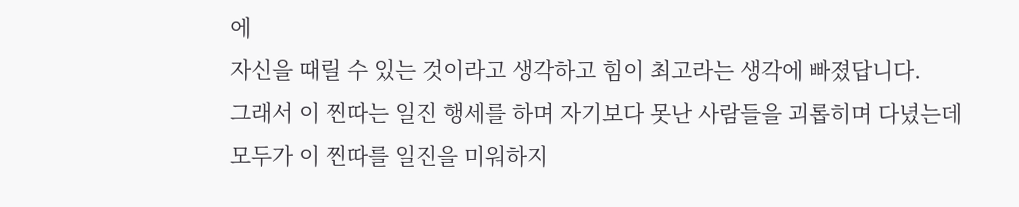에
자신을 때릴 수 있는 것이라고 생각하고 힘이 최고라는 생각에 빠졌답니다.
그래서 이 찐따는 일진 행세를 하며 자기보다 못난 사람들을 괴롭히며 다녔는데
모두가 이 찐따를 일진을 미워하지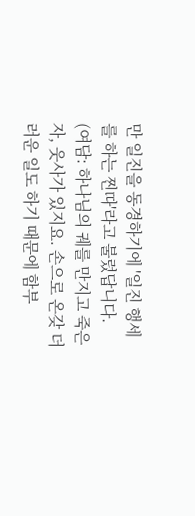만 일진을 동경하기에 '일진 행세를 하는 찐따'라고 불렀답니다.
(여담: 하나님의 궤를 만지고 죽은 자, 웃사가 있지요. 손으로 온갖 더러운 일도 하기 때문에 함부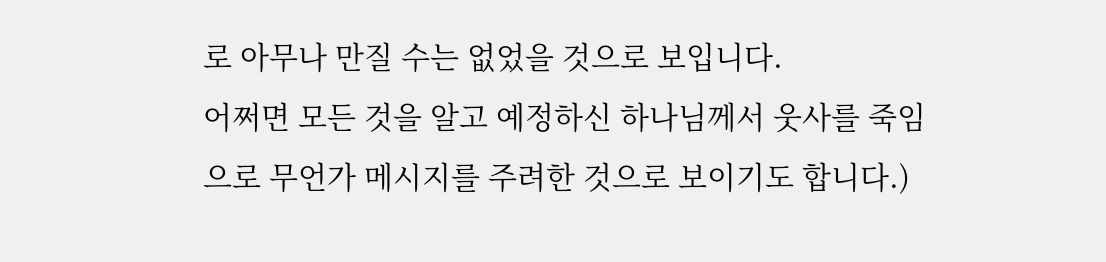로 아무나 만질 수는 없었을 것으로 보입니다.
어쩌면 모든 것을 알고 예정하신 하나님께서 웃사를 죽임으로 무언가 메시지를 주려한 것으로 보이기도 합니다.)